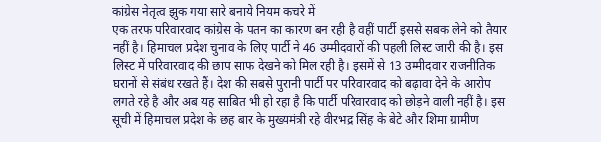कांग्रेस नेतृत्व झुक गया सारे बनाये नियम कचरे में
एक तरफ परिवारवाद कांग्रेस के पतन का कारण बन रही है वहीं पार्टी इससे सबक लेने को तैयार नहीं है। हिमाचल प्रदेश चुनाव के लिए पार्टी ने 46 उम्मीदवारों की पहली लिस्ट जारी की है। इस लिस्ट में परिवारवाद की छाप साफ देखने को मिल रही है। इसमें से 13 उम्मीदवार राजनीतिक घरानों से संबंध रखते हैं। देश की सबसे पुरानी पार्टी पर परिवारवाद को बढ़ावा देने के आरोप लगते रहे है और अब यह साबित भी हो रहा है कि पार्टी परिवारवाद को छोड़ने वाली नहीं है। इस सूची में हिमाचल प्रदेश के छह बार के मुख्यमंत्री रहे वीरभद्र सिंह के बेटे और शिमा ग्रामीण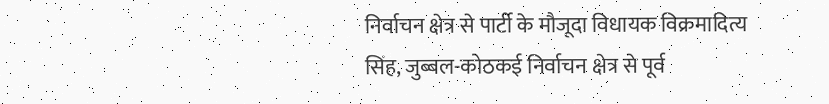निर्वाचन क्षेत्र से पार्टी के मौजूदा विधायक विक्रमादित्य सिंह, जुब्बल-कोठकई निर्वाचन क्षेत्र से पूर्व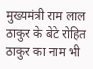मुख्यमंत्री राम लाल ठाकुर के बेटे रोहित ठाकुर का नाम भी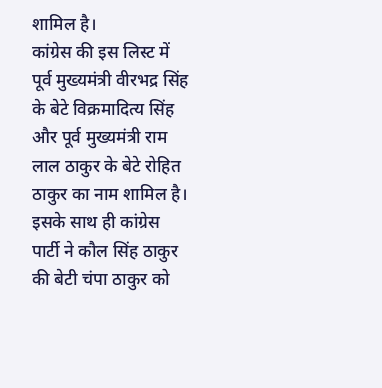शामिल है।
कांग्रेस की इस लिस्ट में पूर्व मुख्यमंत्री वीरभद्र सिंह के बेटे विक्रमादित्य सिंह और पूर्व मुख्यमंत्री राम लाल ठाकुर के बेटे रोहित ठाकुर का नाम शामिल है। इसके साथ ही कांग्रेस पार्टी ने कौल सिंह ठाकुर की बेटी चंपा ठाकुर को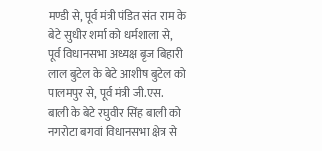मण्डी से, पूर्व मंत्री पंडित संत राम के बेटे सुधीर शर्मा को धर्मशाला से, पूर्व विधानसभा अध्यक्ष बृज बिहारी लाल बुटेल के बेटे आशीष बुटेल को पालमपुर से, पूर्व मंत्री जी.एस. बाली के बेटे रघुवीर सिंह बाली को नगरोटा बगवां विधानसभा क्षेत्र से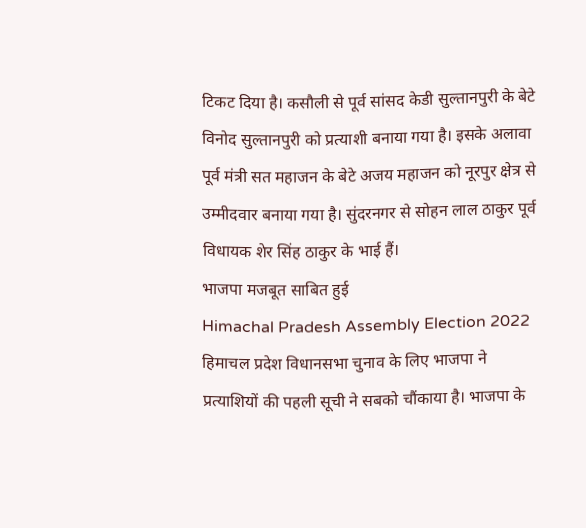टिकट दिया है। कसौली से पूर्व सांसद केडी सुल्तानपुरी के बेटे विनोद सुल्तानपुरी को प्रत्याशी बनाया गया है। इसके अलावा पूर्व मंत्री सत महाजन के बेटे अजय महाजन को नूरपुर क्षेत्र से उम्मीदवार बनाया गया है। सुंदरनगर से सोहन लाल ठाकुर पूर्व विधायक शेर सिंह ठाकुर के भाई हैं।
भाजपा मजबूत साबित हुई
Himachal Pradesh Assembly Election 2022 हिमाचल प्रदेश विधानसभा चुनाव के लिए भाजपा ने प्रत्याशियों की पहली सूची ने सबको चौंकाया है। भाजपा के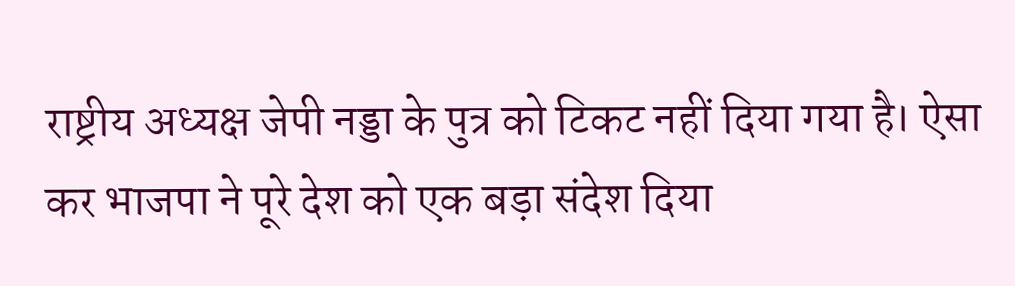राष्ट्रीय अध्यक्ष जेपी नड्डा के पुत्र को टिकट नहीं दिया गया है। ऐसा कर भाजपा ने पूरे देश को एक बड़ा संदेश दिया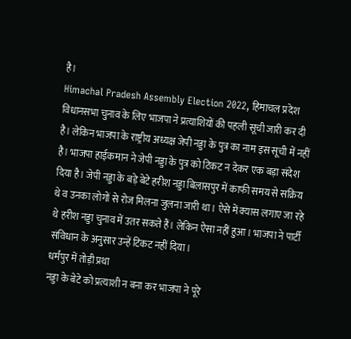है।
Himachal Pradesh Assembly Election 2022, हिमाचल प्रदेश विधानसभा चुनाव के लिए भाजपा ने प्रत्याशियों की पहली सूची जारी कर दी है। लेकिन भाजपा के राष्ट्रीय अध्यक्ष जेपी नड्डा के पुत्र का नाम इस सूची में नहीं है। भाजपा हाईकमान ने जेपी नड्डा के पुत्र को टिकट न देकर एक बड़ा संदेश दिया है। जेपी नड्डा के बड़े बेटे हरीश नड्डा बिलासपुर में काफी समय से सक्रिय थे व उनका लोगों से रोज मिलना जुलना जारी था। ऐसे में क्यास लगाए जा रहे थे हरीश नड्डा चुनाव में उतर सकते हैं। लेकिन ऐसा नहीं हुआ। भाजपा ने पार्टी संविधान के अनुसार उन्हें टिकट नहीं दिया।
धर्मपुर में तोड़ी प्रथा
नड्डा के बेटे को प्रत्याशी न बना कर भाजपा ने पूरे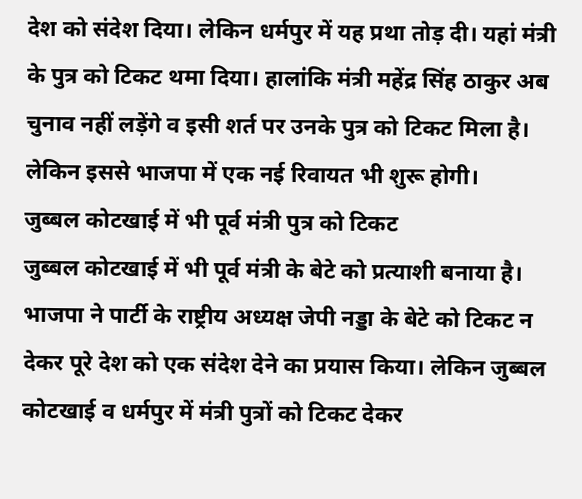देश को संदेश दिया। लेकिन धर्मपुर में यह प्रथा तोड़ दी। यहां मंत्री के पुत्र को टिकट थमा दिया। हालांकि मंत्री महेंद्र सिंह ठाकुर अब चुनाव नहीं लड़ेंगे व इसी शर्त पर उनके पुत्र को टिकट मिला है। लेकिन इससे भाजपा में एक नई रिवायत भी शुरू होगी।
जुब्बल कोटखाई में भी पूर्व मंत्री पुत्र को टिकट
जुब्बल कोटखाई में भी पूर्व मंत्री के बेटे को प्रत्याशी बनाया है। भाजपा ने पार्टी के राष्ट्रीय अध्यक्ष जेपी नड्डा के बेटे को टिकट न देकर पूरे देश को एक संदेश देने का प्रयास किया। लेकिन जुब्बल कोटखाई व धर्मपुर में मंत्री पुत्रों को टिकट देकर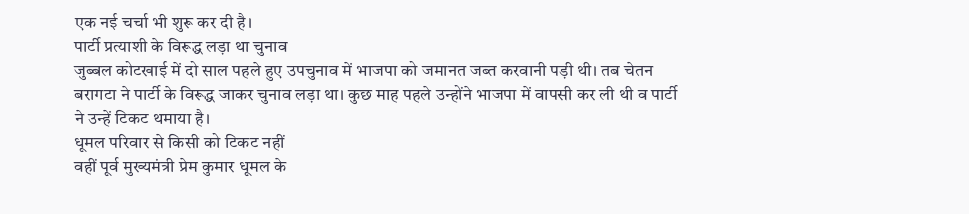एक नई चर्चा भी शुरू कर दी है।
पार्टी प्रत्याशी के विरूद्ध लड़ा था चुनाव
जुब्बल कोटखाई में दो साल पहले हुए उपचुनाव में भाजपा को जमानत जब्त करवानी पड़ी थी। तब चेतन बरागटा ने पार्टी के विरूद्ध जाकर चुनाव लड़ा था। कुछ माह पहले उन्होंने भाजपा में वापसी कर ली थी व पार्टी ने उन्हें टिकट थमाया है।
धूमल परिवार से किसी को टिकट नहीं
वहीं पूर्व मुख्यमंत्री प्रेम कुमार धूमल के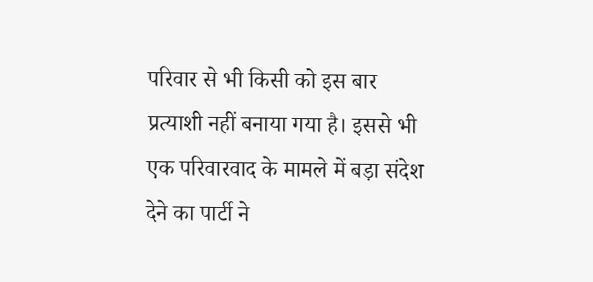परिवार से भी किसी को इस बार प्रत्याशी नहीं बनाया गया है। इससे भी एक परिवारवाद के मामले में बड़ा संदेश देने का पार्टी ने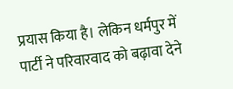प्रयास किया है। लेकिन धर्मपुर में पार्टी ने परिवारवाद को बढ़ावा देने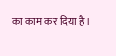का काम कर दिया है।